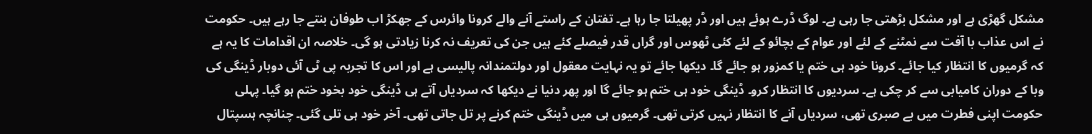مشکل گھڑی ہے اور مشکل بڑھتی جا رہی ہے۔ لوگ ڈرے ہوئے ہیں اور ڈر پھیلتا جا رہا ہے۔ تفتان کے راستے آنے والے کرونا وائرس کے جھکڑ اب طوفان بنتے جا رہے ہیں۔ حکومت نے اس عذاب با آفت سے نمٹنے کے لئے اور عوام کے بچائو کے لئے کئی ٹھوس اور گراں قدر فیصلے کئے ہیں جن کی تعریف نہ کرنا زیادتی ہو گی۔ خلاصہ ان اقدامات کا یہ ہے کہ گرمیوں کا انتظار کیا جائے۔ کرونا خود ہی ختم یا کمزور ہو جائے گا۔ دیکھا جائے تو یہ نہایت معقول اور دولتمندانہ پالیسی ہے اور اس کا تجربہ پی ٹی آئی دوبار ڈینگی کی وبا کے دوران کامیابی سے کر چکی ہے۔ سردیوں کا انتظار کرو۔ ڈینگی خود ہی ختم ہو جائے گا اور پھر دنیا نے دیکھا کہ سردیاں آتے ہی ڈینگی خود بخود ختم ہو گیا۔ پہلی حکومت اپنی فطرت میں بے صبری تھی، سردیاں آنے کا انتظار نہیں کرتی تھی۔ گرمیوں ہی میں ڈینگی ختم کرنے پر تل جاتی تھی۔ آخر خود ہی تلی گئی۔ چنانچہ ہسپتال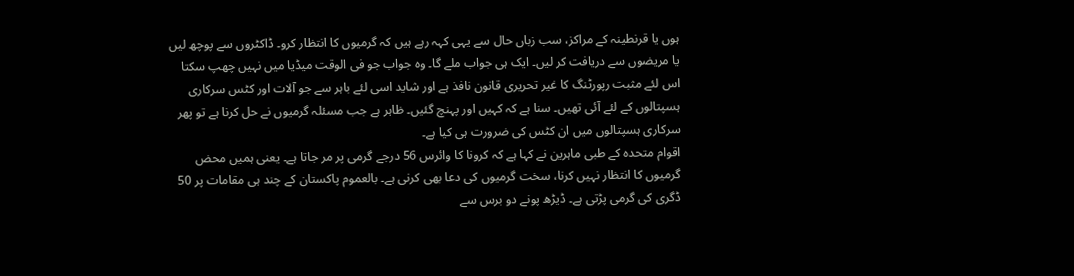ہوں یا قرنطینہ کے مراکز، سب زباں حال سے یہی کہہ رہے ہیں کہ گرمیوں کا انتظار کرو۔ ڈاکٹروں سے پوچھ لیں یا مریضوں سے دریافت کر لیں۔ ایک ہی جواب ملے گا۔ وہ جواب جو فی الوقت میڈیا میں نہیں چھپ سکتا اس لئے مثبت رپورٹنگ کا غیر تحریری قانون نافذ ہے اور شاید اسی لئے باہر سے جو آلات اور کٹس سرکاری ہسپتالوں کے لئے آئی تھیں۔ سنا ہے کہ کہیں اور پہنچ گئیں۔ ظاہر ہے جب مسئلہ گرمیوں نے حل کرنا ہے تو پھر سرکاری ہسپتالوں میں ان کٹس کی ضرورت ہی کیا ہے۔
اقوام متحدہ کے طبی ماہرین نے کہا ہے کہ کرونا کا وائرس 56 درجے گرمی پر مر جاتا ہے۔ یعنی ہمیں محض گرمیوں کا انتظار نہیں کرنا، سخت گرمیوں کی دعا بھی کرنی ہے۔ بالعموم پاکستان کے چند ہی مقامات پر 50 ڈگری کی گرمی پڑتی ہے۔ ڈیڑھ پونے دو برس سے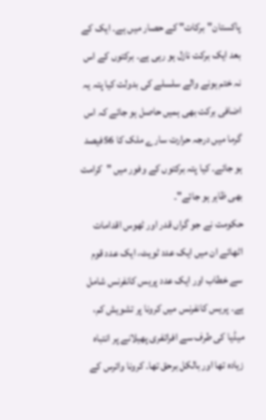پاکستان"برکات" کے حصار میں ہے۔ ایک کے بعد ایک برکت نازل ہو رہی ہے۔ برکتوں کے اس نہ ختم ہونے والے سلسلے کی بدولت کیا پتہ یہ اضافی برکت بھی ہمیں حاصل ہو جائے کہ اس گرما میں درجہ حرارت سارے ملک کا 56فیصد ہو جائے۔ کیا پتہ برکتوں کے وفور میں "کرامت بھی ظاہر ہو جائے"۔
حکومت نے جو گراں قدر اور ٹھوس اقدامات اٹھائے ان میں ایک عدد ٹویٹ، ایک عدد قوم سے خطاب اور ایک عدد پریس کانفرنس شامل ہے۔ پریس کانفرنس میں کرونا پر تشویش کم، میڈیا کی طرف سے افراتفری پھیلانے پر انتباہ زیادہ تھا اور بالکل برحق تھا۔ کرونا وائرس کے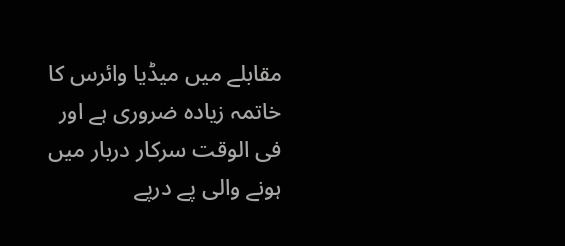مقابلے میں میڈیا وائرس کا خاتمہ زیادہ ضروری ہے اور فی الوقت سرکار دربار میں ہونے والی پے درپے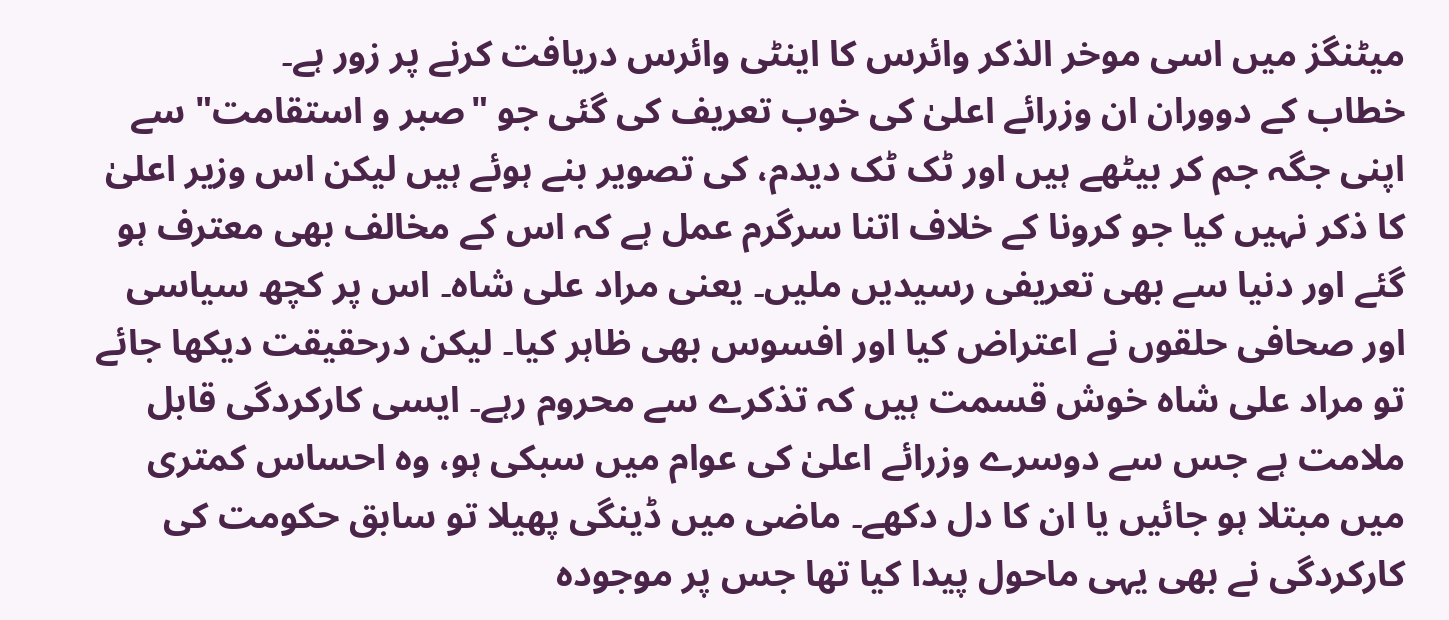میٹنگز میں اسی موخر الذکر وائرس کا اینٹی وائرس دریافت کرنے پر زور ہے۔
خطاب کے دووران ان وزرائے اعلیٰ کی خوب تعریف کی گئی جو "صبر و استقامت" سے اپنی جگہ جم کر بیٹھے ہیں اور ٹک ٹک دیدم، کی تصویر بنے ہوئے ہیں لیکن اس وزیر اعلیٰ کا ذکر نہیں کیا جو کرونا کے خلاف اتنا سرگرم عمل ہے کہ اس کے مخالف بھی معترف ہو گئے اور دنیا سے بھی تعریفی رسیدیں ملیں۔ یعنی مراد علی شاہ۔ اس پر کچھ سیاسی اور صحافی حلقوں نے اعتراض کیا اور افسوس بھی ظاہر کیا۔ لیکن درحقیقت دیکھا جائے تو مراد علی شاہ خوش قسمت ہیں کہ تذکرے سے محروم رہے۔ ایسی کارکردگی قابل ملامت ہے جس سے دوسرے وزرائے اعلیٰ کی عوام میں سبکی ہو، وہ احساس کمتری میں مبتلا ہو جائیں یا ان کا دل دکھے۔ ماضی میں ڈینگی پھیلا تو سابق حکومت کی کارکردگی نے بھی یہی ماحول پیدا کیا تھا جس پر موجودہ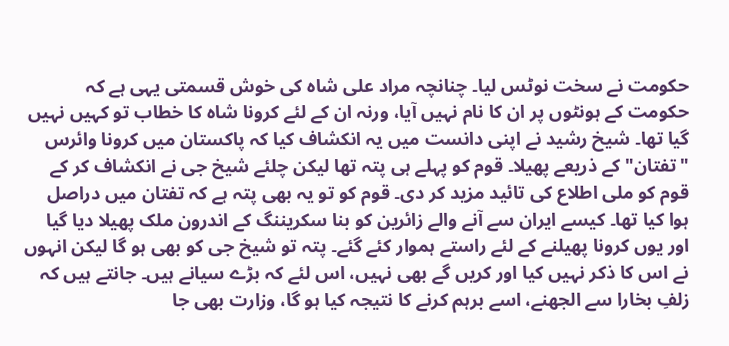حکومت نے سخت نوٹس لیا۔ چنانچہ مراد علی شاہ کی خوش قسمتی یہی ہے کہ حکومت کے ہونٹوں پر ان کا نام نہیں آیا، ورنہ ان کے لئے کرونا شاہ کا خطاب تو کہیں نہیں گیا تھا۔ شیخ رشید نے اپنی دانست میں یہ انکشاف کیا کہ پاکستان میں کرونا وائرس "تفتان" کے ذریعے پھیلا۔ قوم کو پہلے ہی پتہ تھا لیکن چلئے شیخ جی نے انکشاف کر کے قوم کو ملی اطلاع کی تائید مزید کر دی۔ قوم کو تو یہ بھی پتہ ہے کہ تفتان میں دراصل ہوا کیا تھا۔ کیسے ایران سے آنے والے زائرین کو بنا سکریننگ کے اندرون ملک پھیلا دیا گیا اور یوں کرونا پھیلنے کے لئے راستے ہموار کئے گئے۔ پتہ تو شیخ جی کو بھی ہو گا لیکن انہوں نے اس کا ذکر نہیں کیا اور کریں گے بھی نہیں، اس لئے کہ بڑے سیانے ہیں۔ جانتے ہیں کہ زلفِ بخارا سے الجھنے، اسے برہم کرنے کا نتیجہ کیا ہو گا، وزارت بھی جا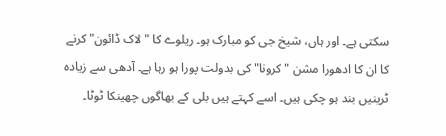سکتی ہے۔ اور ہاں، شیخ جی کو مبارک ہو۔ ریلوے کا "لاک ڈائون" کرنے کا ان کا ادھورا مشن "کرونا" کی بدولت پورا ہو رہا ہے۔ آدھی سے زیادہ ٹرینیں بند ہو چکی ہیں۔ اسے کہتے ہیں بلی کے بھاگوں چھینکا ٹوٹا۔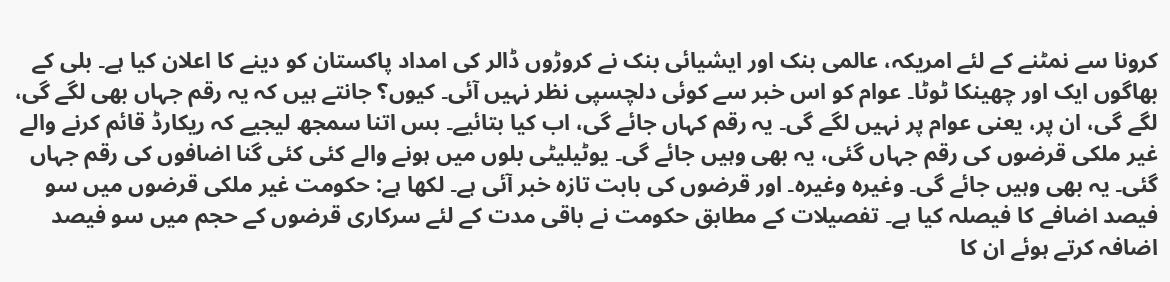کرونا سے نمٹنے کے لئے امریکہ، عالمی بنک اور ایشیائی بنک نے کروڑوں ڈالر کی امداد پاکستان کو دینے کا اعلان کیا ہے۔ بلی کے بھاگوں ایک اور چھینکا ٹوٹا۔ عوام کو اس خبر سے کوئی دلچسپی نظر نہیں آئی۔ کیوں؟ جانتے ہیں کہ یہ رقم جہاں بھی لگے گی، لگے گی، ان پر، یعنی عوام پر نہیں لگے گی۔ یہ رقم کہاں جائے گی، اب کیا بتائیے۔ بس اتنا سمجھ لیجیے کہ ریکارڈ قائم کرنے والے غیر ملکی قرضوں کی رقم جہاں گئی، یہ بھی وہیں جائے گی۔ یوٹیلیٹی بلوں میں ہونے والے کئی کئی گنا اضافوں کی رقم جہاں گئی۔ یہ بھی وہیں جائے گی۔ وغیرہ وغیرہ۔ اور قرضوں کی بابت تازہ خبر آئی ہے۔ لکھا ہے: حکومت غیر ملکی قرضوں میں سو فیصد اضافے کا فیصلہ کیا ہے۔ تفصیلات کے مطابق حکومت نے باقی مدت کے لئے سرکاری قرضوں کے حجم میں سو فیصد اضافہ کرتے ہوئے ان کا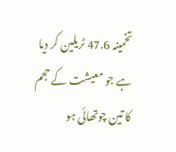تخمینہ 47.6 ٹریلین کر دیا ہے جو معیشت کے حجم کا تین چوتھائی ہو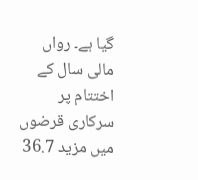گیا ہے۔ رواں مالی سال کے اختتام پر سرکاری قرضوں میں مزید 36.7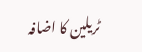ٹریلین کا اضافہ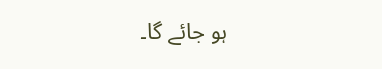ہو جائے گا۔